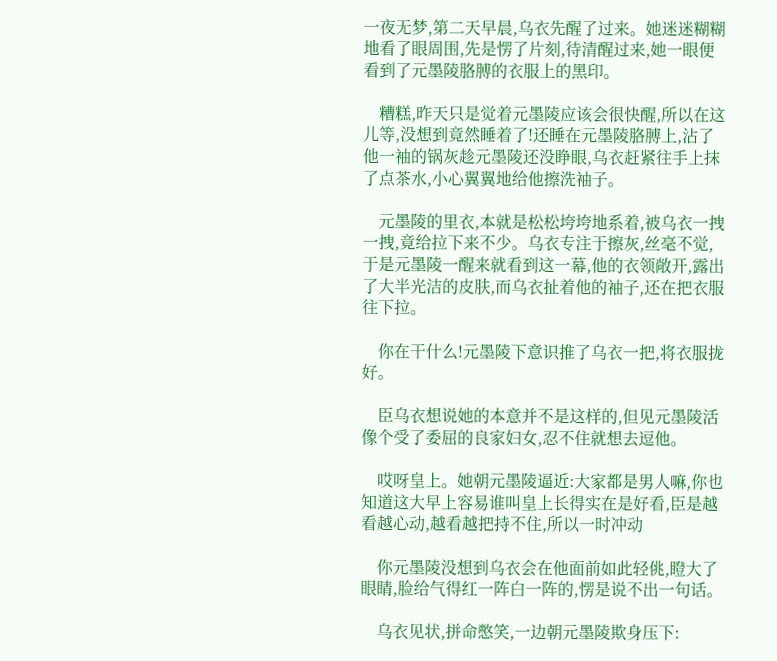一夜无梦,第二天早晨,乌衣先醒了过来。她迷迷糊糊地看了眼周围,先是愣了片刻,待清醒过来,她一眼便看到了元墨陵胳膊的衣服上的黑印。

    糟糕,昨天只是觉着元墨陵应该会很快醒,所以在这儿等,没想到竟然睡着了!还睡在元墨陵胳膊上,沾了他一袖的锅灰趁元墨陵还没睁眼,乌衣赶紧往手上抹了点茶水,小心翼翼地给他擦洗袖子。

    元墨陵的里衣,本就是松松垮垮地系着,被乌衣一拽一拽,竟给拉下来不少。乌衣专注于擦灰,丝毫不觉,于是元墨陵一醒来就看到这一幕,他的衣领敞开,露出了大半光洁的皮肤,而乌衣扯着他的袖子,还在把衣服往下拉。

    你在干什么!元墨陵下意识推了乌衣一把,将衣服拢好。

    臣乌衣想说她的本意并不是这样的,但见元墨陵活像个受了委屈的良家妇女,忍不住就想去逗他。

    哎呀皇上。她朝元墨陵逼近:大家都是男人嘛,你也知道这大早上容易谁叫皇上长得实在是好看,臣是越看越心动,越看越把持不住,所以一时冲动

    你元墨陵没想到乌衣会在他面前如此轻佻,瞪大了眼睛,脸给气得红一阵白一阵的,愣是说不出一句话。

    乌衣见状,拼命憋笑,一边朝元墨陵欺身压下: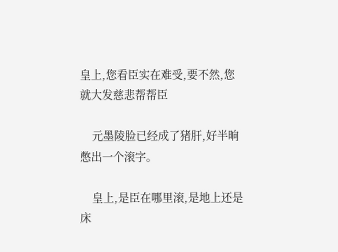皇上,您看臣实在难受,要不然,您就大发慈悲帮帮臣

    元墨陵脸已经成了猪肝,好半晌憋出一个滚字。

    皇上,是臣在哪里滚,是地上还是床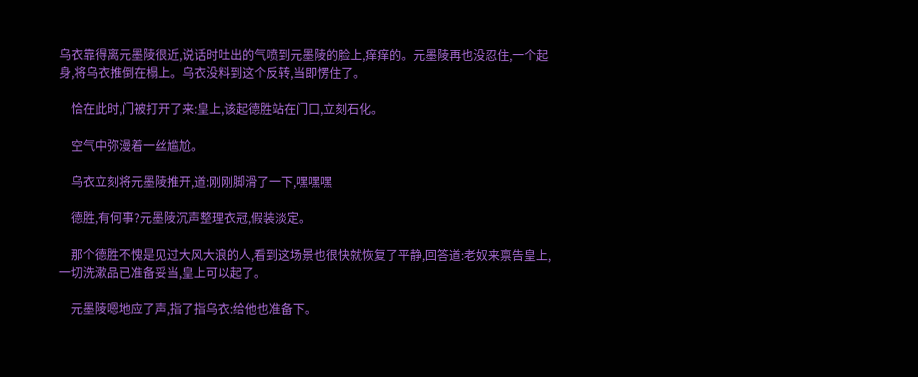乌衣靠得离元墨陵很近,说话时吐出的气喷到元墨陵的脸上,痒痒的。元墨陵再也没忍住,一个起身,将乌衣推倒在榻上。乌衣没料到这个反转,当即愣住了。

    恰在此时,门被打开了来:皇上,该起德胜站在门口,立刻石化。

    空气中弥漫着一丝尴尬。

    乌衣立刻将元墨陵推开,道:刚刚脚滑了一下,嘿嘿嘿

    德胜,有何事?元墨陵沉声整理衣冠,假装淡定。

    那个德胜不愧是见过大风大浪的人,看到这场景也很快就恢复了平静,回答道:老奴来禀告皇上,一切洗漱品已准备妥当,皇上可以起了。

    元墨陵嗯地应了声,指了指乌衣:给他也准备下。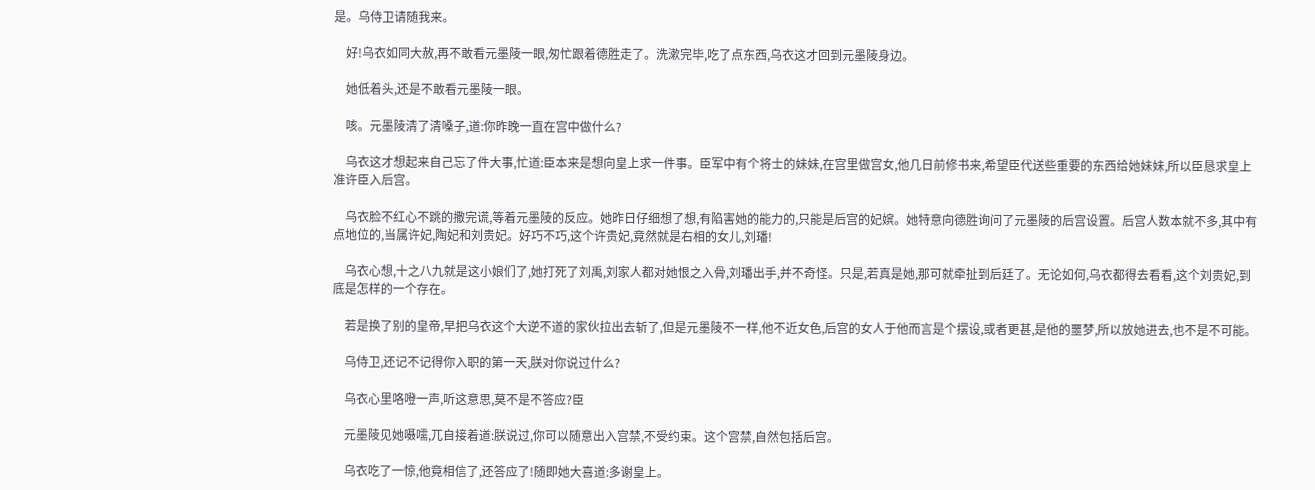是。乌侍卫请随我来。

    好!乌衣如同大赦,再不敢看元墨陵一眼,匆忙跟着德胜走了。洗漱完毕,吃了点东西,乌衣这才回到元墨陵身边。

    她低着头,还是不敢看元墨陵一眼。

    咳。元墨陵清了清嗓子,道:你昨晚一直在宫中做什么?

    乌衣这才想起来自己忘了件大事,忙道:臣本来是想向皇上求一件事。臣军中有个将士的妹妹,在宫里做宫女,他几日前修书来,希望臣代送些重要的东西给她妹妹,所以臣恳求皇上准许臣入后宫。

    乌衣脸不红心不跳的撒完谎,等着元墨陵的反应。她昨日仔细想了想,有陷害她的能力的,只能是后宫的妃嫔。她特意向德胜询问了元墨陵的后宫设置。后宫人数本就不多,其中有点地位的,当属许妃,陶妃和刘贵妃。好巧不巧,这个许贵妃,竟然就是右相的女儿,刘璠!

    乌衣心想,十之八九就是这小娘们了,她打死了刘禹,刘家人都对她恨之入骨,刘璠出手,并不奇怪。只是,若真是她,那可就牵扯到后廷了。无论如何,乌衣都得去看看,这个刘贵妃,到底是怎样的一个存在。

    若是换了别的皇帝,早把乌衣这个大逆不道的家伙拉出去斩了,但是元墨陵不一样,他不近女色,后宫的女人于他而言是个摆设,或者更甚,是他的噩梦,所以放她进去,也不是不可能。

    乌侍卫,还记不记得你入职的第一天,朕对你说过什么?

    乌衣心里咯噔一声,听这意思,莫不是不答应?臣

    元墨陵见她嗫嚅,兀自接着道:朕说过,你可以随意出入宫禁,不受约束。这个宫禁,自然包括后宫。

    乌衣吃了一惊,他竟相信了,还答应了!随即她大喜道:多谢皇上。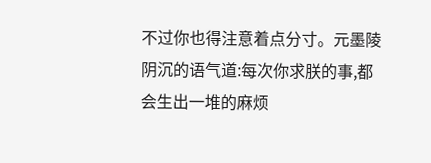不过你也得注意着点分寸。元墨陵阴沉的语气道:每次你求朕的事,都会生出一堆的麻烦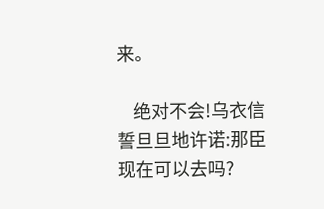来。

    绝对不会!乌衣信誓旦旦地许诺:那臣现在可以去吗?